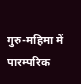गुरु-महिमा में पारम्परिक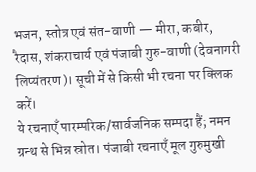भजन, स्तोत्र एवं संत-वाणी — मीरा, कबीर, रैदास, शंकराचार्य एवं पंजाबी गुरु-वाणी (देवनागरी लिप्यंतरण)। सूची में से किसी भी रचना पर क्लिक करें।
ये रचनाएँ पारम्परिक/सार्वजनिक सम्पदा हैं; नमन ग्रन्थ से भिन्न स्रोत। पंजाबी रचनाएँ मूल गुरुमुखी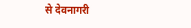से देवनागरी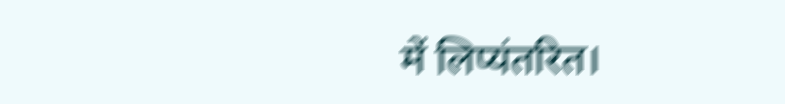में लिप्यंतरित।